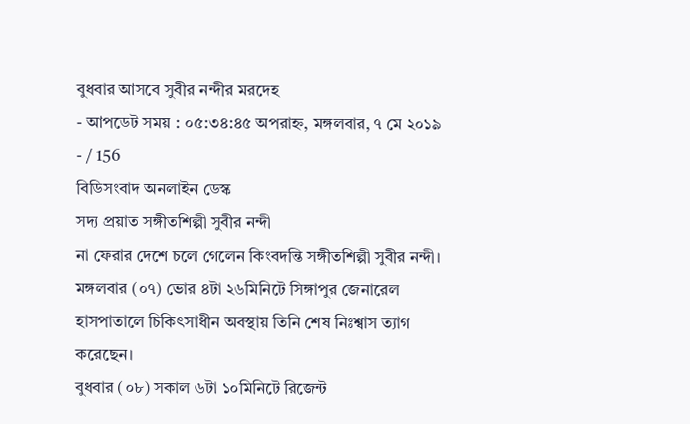বুধবার আসবে সুবীর নন্দীর মরদেহ
- আপডেট সময় : ০৫:৩৪:৪৫ অপরাহ্ন, মঙ্গলবার, ৭ মে ২০১৯
- / 156
বিডিসংবাদ অনলাইন ডেস্ক
সদ্য প্রয়াত সঙ্গীতশিল্পী সুবীর নন্দী
না ফেরার দেশে চলে গেলেন কিংবদন্তি সঙ্গীতশিল্পী সুবীর নন্দী। মঙ্গলবার (০৭) ভোর ৪টা ২৬মিনিটে সিঙ্গাপুর জেনারেল হাসপাতালে চিকিৎসাধীন অবস্থায় তিনি শেষ নিঃশ্বাস ত্যাগ করেছেন।
বুধবার (০৮) সকাল ৬টা ১০মিনিটে রিজেন্ট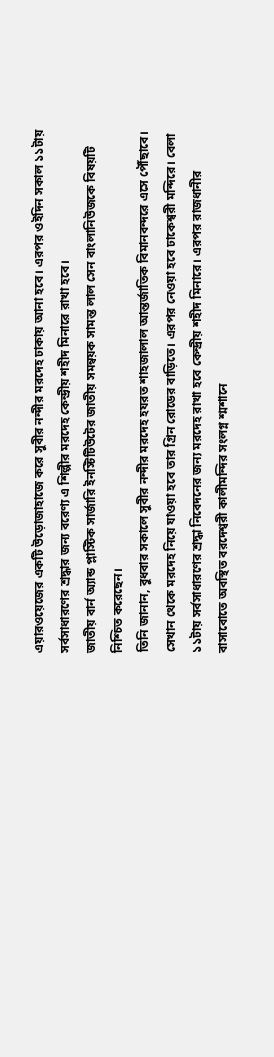এয়ারওয়েজের একটি উড়োজাহাজে করে সুবীর নন্দীর মরদেহ ঢাকায় আনা হবে। এরপর ওইদিন সকাল ১১টায় সর্বসাধারণের শ্রদ্ধার জন্য বরেণ্য এ শিল্পীর মরদেহ কেন্দ্রীয় শহীদ মিনারে রাখা হবে।
জাতীয় বার্ন অ্যান্ড প্লাস্টিক সার্জারি ইনস্টিটিউটের জাতীয় সমন্বয়ক সামন্ত লাল সেন বাংলানিউজকে বিষয়টি নিশ্চিত করেছেন।
তিনি জানান, বুধবার সকালে সুবীর নন্দীর মরদেহ হযরত শাহজালাল আন্তর্জাতিক বিমানবন্দরে এসে পৌঁছাবে। সেখান থেকে মরদেহ নিয়ে যাওয়া হবে তার গ্রিন রোডের বাড়িতে। এরপর নেওয়া হবে ঢাকেশ্বরী মন্দিরে। বেলা ১১টায় সর্বসাধারণের শ্রদ্ধা নিবেদনের জন্য মরদেহ রাখা হবে কেন্দ্রীয় শহীদ মিনারে। এরপর রাজধানীর বাসাবোতে অবস্থিত বরদেশ্বরী কালীমন্দির সংলগ্ন শ্মশানে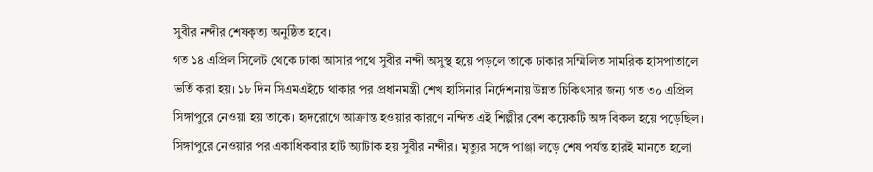সুবীর নন্দীর শেষকৃত্য অনুষ্ঠিত হবে।
গত ১৪ এপ্রিল সিলেট থেকে ঢাকা আসার পথে সুবীর নন্দী অসুস্থ হয়ে পড়লে তাকে ঢাকার সম্মিলিত সামরিক হাসপাতালে ভর্তি করা হয়। ১৮ দিন সিএমএইচে থাকার পর প্রধানমন্ত্রী শেখ হাসিনার নির্দেশনায় উন্নত চিকিৎসার জন্য গত ৩০ এপ্রিল সিঙ্গাপুরে নেওয়া হয় তাকে। হৃদরোগে আক্রান্ত হওয়ার কারণে নন্দিত এই শিল্পীর বেশ কয়েকটি অঙ্গ বিকল হয়ে পড়েছিল।
সিঙ্গাপুরে নেওয়ার পর একাধিকবার হার্ট অ্যাটাক হয় সুবীর নন্দীর। মৃত্যুর সঙ্গে পাঞ্জা লড়ে শেষ পর্যন্ত হারই মানতে হলো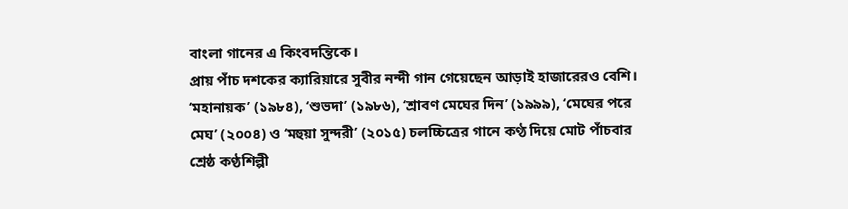বাংলা গানের এ কিংবদন্তিকে।
প্রায় পাঁচ দশকের ক্যারিয়ারে সুবীর নন্দী গান গেয়েছেন আড়াই হাজারেরও বেশি। ‘মহানায়ক’ (১৯৮৪), ‘শুভদা’ (১৯৮৬), ‘শ্রাবণ মেঘের দিন’ (১৯৯৯), ‘মেঘের পরে মেঘ’ (২০০৪) ও ‘মহুয়া সুন্দরী’ (২০১৫) চলচ্চিত্রের গানে কণ্ঠ দিয়ে মোট পাঁচবার শ্রেষ্ঠ কণ্ঠশিল্পী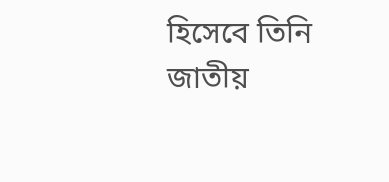হিসেবে তিনি জাতীয়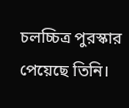চলচ্চিত্র পুরস্কার পেয়েছে তিনি।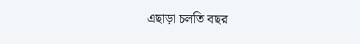এছাড়া চলতি বছর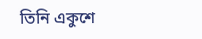তিনি একুশে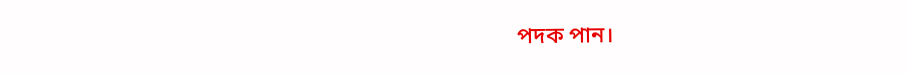পদক পান।